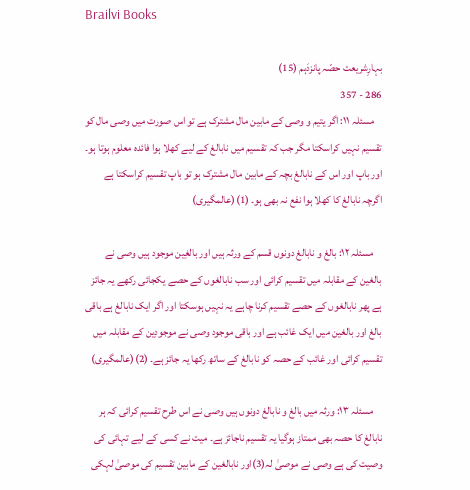Brailvi Books

بہارِشریعت حصّہ پانزدَہم (15)
286 - 357
    مسئلہ ۱۱: اگر یتیم و وصی کے مابین مال مشترک ہے تو اس صورت میں وصی مال کو تقسیم نہیں کراسکتا مگر جب کہ تقسیم میں نابالغ کے لیے کھلا ہوا فائدہ معلوم ہوتا ہو۔ اور باپ اور اس کے نابالغ بچہ کے مابین مال مشترک ہو تو باپ تقسیم کراسکتا ہے اگرچہ نابالغ کا کھلا ہوا نفع نہ بھی ہو۔ (1)(عالمگیری)

    مسئلہ ۱۲: بالغ و نابالغ دونوں قسم کے ورثہ ہیں اور بالغِین موجود ہیں وصی نے بالغین کے مقابلہ میں تقسیم کرائی اور سب نابالغوں کے حصے یکجائی رکھے یہ جائز ہے پھر نابالغوں کے حصے تقسیم کرنا چاہے یہ نہیں ہوسکتا اور اگر ایک نابالغ ہے باقی بالغ اور بالغین میں ایک غائب ہے اور باقی موجود وصی نے موجودِین کے مقابلہ میں تقسیم کرائی اور غائب کے حصہ کو نابالغ کے ساتھ رکھا یہ جائز ہے۔ (2)(عالمگیری)

    مسئلہ ۱۳: ورثہ میں بالغ و نابالغ دونوں ہیں وصی نے اس طرح تقسیم کرائی کہ ہر نابالغ کا حصہ بھی ممتاز ہوگیا یہ تقسیم ناجائز ہے۔ میت نے کسی کے لیے تہائی کی وصیت کی ہے وصی نے موصیٰ لہ(3)اور نابالغین کے مابین تقسیم کی موصیٰ لہکی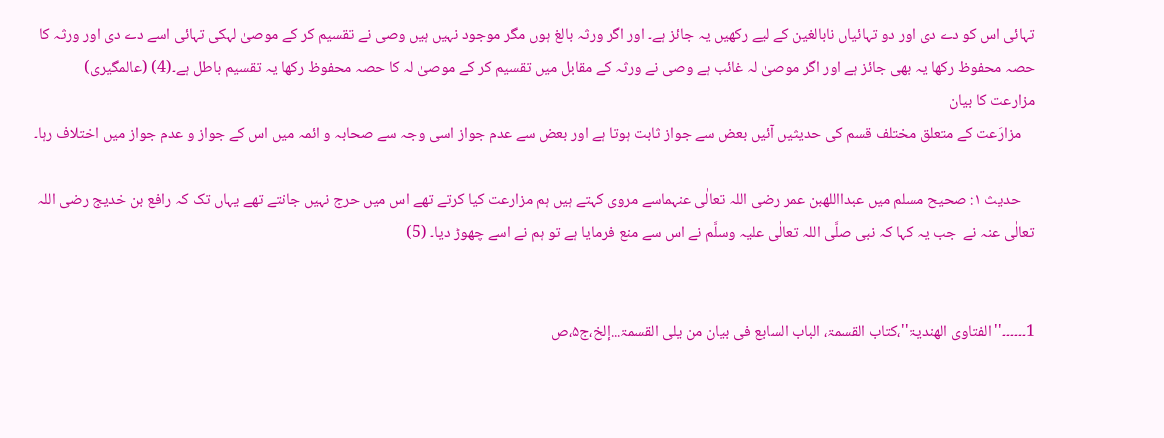تہائی اس کو دے دی اور دو تہائیاں نابالغین کے لیے رکھیں یہ جائز ہے۔ اور اگر ورثہ بالغ ہوں مگر موجود نہیں ہیں وصی نے تقسیم کر کے موصیٰ لہکی تہائی اسے دے دی اور ورثہ کا حصہ محفوظ رکھا یہ بھی جائز ہے اور اگر موصیٰ لہ غائب ہے وصی نے ورثہ کے مقابل میں تقسیم کر کے موصیٰ لہ کا حصہ محفوظ رکھا یہ تقسیم باطل ہے۔(4) (عالمگیری)
مزارعت کا بیان
    مزارَعت کے متعلق مختلف قسم کی حدیثیں آئیں بعض سے جواز ثابت ہوتا ہے اور بعض سے عدم جواز اسی وجہ سے صحابہ و ائمہ میں اس کے جواز و عدم جواز میں اختلاف رہا۔

    حدیث ۱: صحیح مسلم میں عبدااللهبن عمر رضی اللہ تعالٰی عنہماسے مروی کہتے ہیں ہم مزارعت کیا کرتے تھے اس میں حرج نہیں جانتے تھے یہاں تک کہ رافع بن خدیج رضی اللہ تعالٰی عنہ نے  جب یہ کہا کہ نبی صلَّی اللہ تعالٰی علیہ وسلَّم نے اس سے منع فرمایا ہے تو ہم نے اسے چھوڑ دیا۔ (5)


1۔۔۔۔۔۔''الفتاوی الھندیۃ''،کتاب القسمۃ، الباب السابع فی بیان من یلی القسمۃ...إلخ،ج۵،ص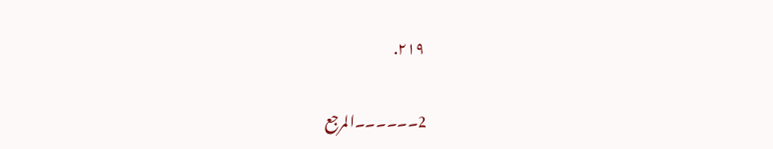۲۱۹.

2۔۔۔۔۔۔المرجع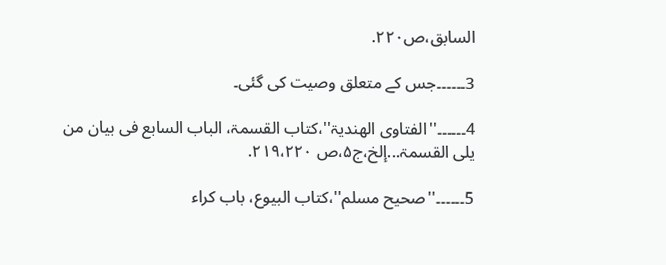السابق،ص۲۲۰.

3۔۔۔۔۔۔جس کے متعلق وصیت کی گئی۔

4۔۔۔۔۔۔''الفتاوی الھندیۃ''،کتاب القسمۃ، الباب السابع فی بیان من یلی القسمۃ...إلخ،ج۵،ص ۲۱۹،۲۲۰.

5۔۔۔۔۔۔''صحیح مسلم''،کتاب البیوع، باب کراء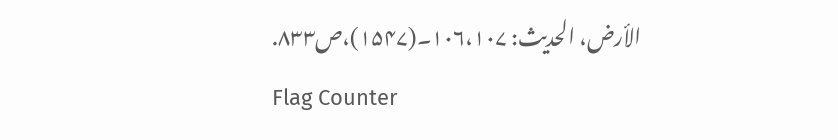الأرض، الحدیث: ۱۰۶،۱۰۷۔(۱۵۴۷)،ص۸۳۳.
Flag Counter